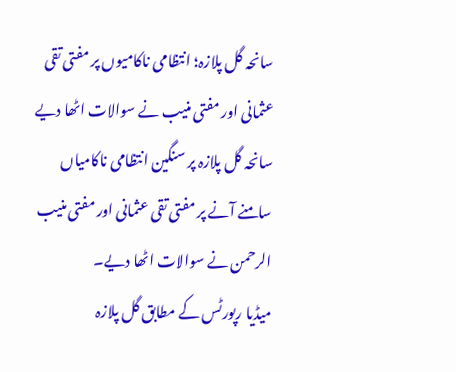سانحہ گل پلازہ؛ انتظامی ناکامیوں پر مفتی تقی عثمانی اور مفتی منیب نے سوالات اٹھا دیے
سانحہ گل پلازہ پر سنگین انتظامی ناکامیاں سامنے آنے پر مفتی تقی عثمانی اور مفتی منیب الرحمن نے سوالات اٹھا دیے۔
میڈیا رپورٹس کے مطابق گل پلازہ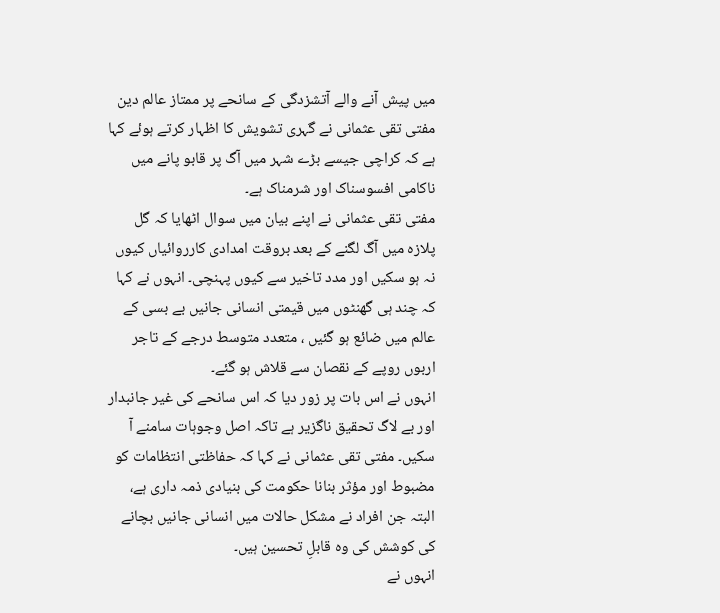میں پیش آنے والے آتشزدگی کے سانحے پر ممتاز عالم دین مفتی تقی عثمانی نے گہری تشویش کا اظہار کرتے ہوئے کہا ہے کہ کراچی جیسے بڑے شہر میں آگ پر قابو پانے میں ناکامی افسوسناک اور شرمناک ہے۔
مفتی تقی عثمانی نے اپنے بیان میں سوال اٹھایا کہ گل پلازہ میں آگ لگنے کے بعد بروقت امدادی کارروائیاں کیوں نہ ہو سکیں اور مدد تاخیر سے کیوں پہنچی۔ انہوں نے کہا کہ چند ہی گھنٹوں میں قیمتی انسانی جانیں بے بسی کے عالم میں ضائع ہو گئیں ، متعدد متوسط درجے کے تاجر اربوں روپے کے نقصان سے قلاش ہو گئے۔
انہوں نے اس بات پر زور دیا کہ اس سانحے کی غیر جانبدار اور بے لاگ تحقیق ناگزیر ہے تاکہ اصل وجوہات سامنے آ سکیں۔ مفتی تقی عثمانی نے کہا کہ حفاظتی انتظامات کو مضبوط اور مؤثر بنانا حکومت کی بنیادی ذمہ داری ہے، البتہ جن افراد نے مشکل حالات میں انسانی جانیں بچانے کی کوشش کی وہ قابلِ تحسین ہیں۔
انہوں نے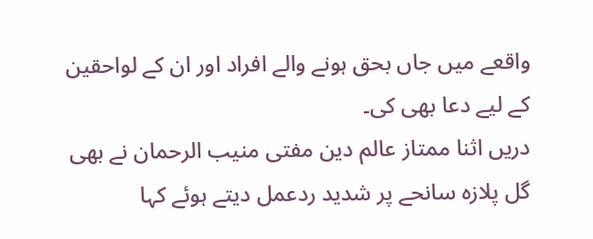واقعے میں جاں بحق ہونے والے افراد اور ان کے لواحقین کے لیے دعا بھی کی۔
دریں اثنا ممتاز عالم دین مفتی منیب الرحمان نے بھی گل پلازہ سانحے پر شدید ردعمل دیتے ہوئے کہا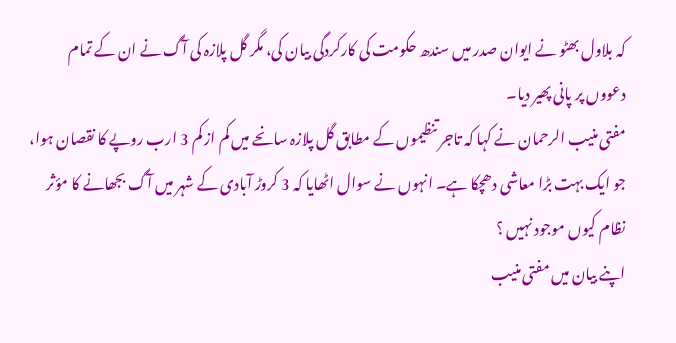کہ بلاول بھٹو نے ایوان صدر میں سندھ حکومت کی کارکردگی بیان کی، مگر گل پلازہ کی آگ نے ان کے تمام دعووں پر پانی پھیر دیا۔
مفتی منیب الرحمان نے کہا کہ تاجر تنظیموں کے مطابق گل پلازہ سانحے میں کم از کم 3 ارب روپے کا نقصان ہوا، جو ایک بہت بڑا معاشی دھچکا ہے۔ انہوں نے سوال اٹھایا کہ 3 کروڑ آبادی کے شہر میں آگ بجھانے کا مؤثر نظام کیوں موجود نہیں ؟
اپنے بیان میں مفتی منیب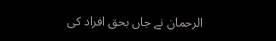الرحمان نے جاں بحق افراد کی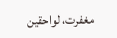مغفرت، لواحقین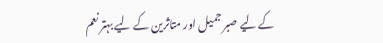کے لیے صبر جمیل اور متاثرین کے لیے بہتر نعم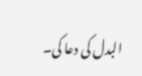البدل کی دعا کی۔